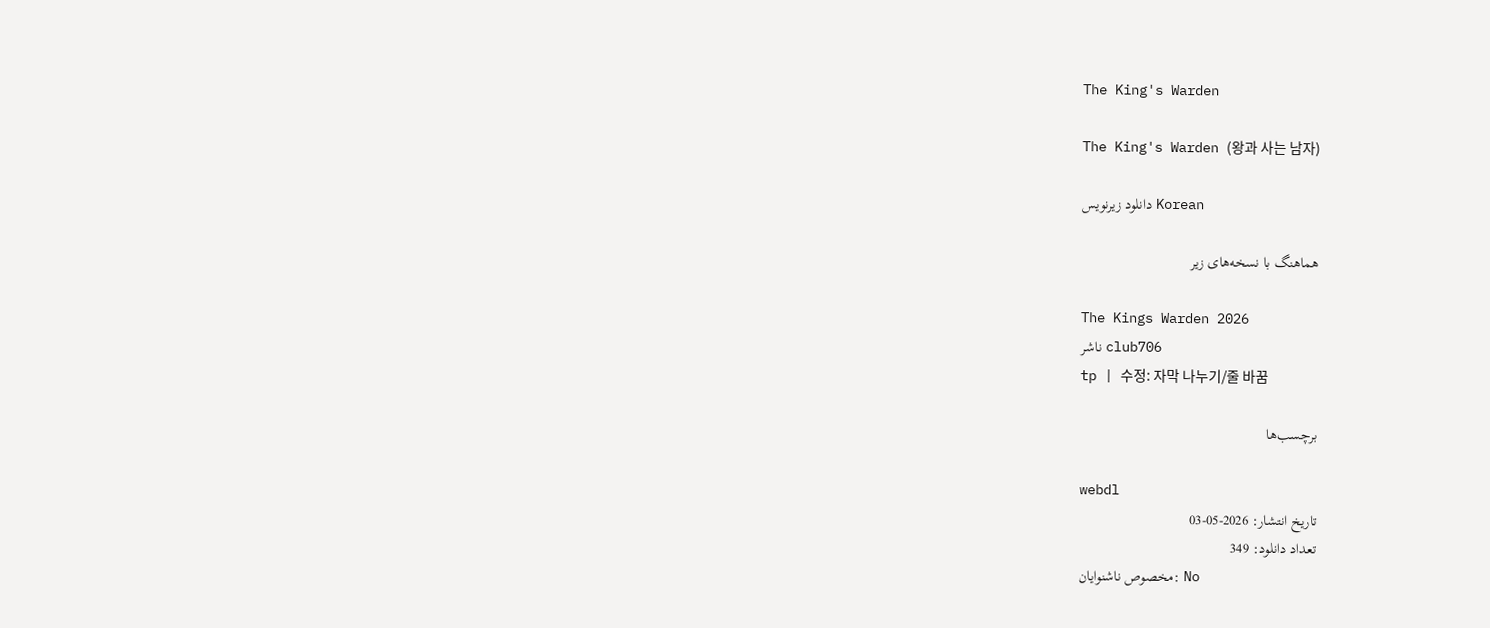The King's Warden

The King's Warden (왕과 사는 남자)

دانلود زیرنویس Korean

هماهنگ با نسخه‌های زیر

The Kings Warden 2026
ناشر club706
tp | 수정: 자막 나누기/줄 바꿈

برچسب‌ها

webdl
تاریخ انتشار: 2026-05-03
تعداد دانلود: 349
مخصوص ناشنوایان: No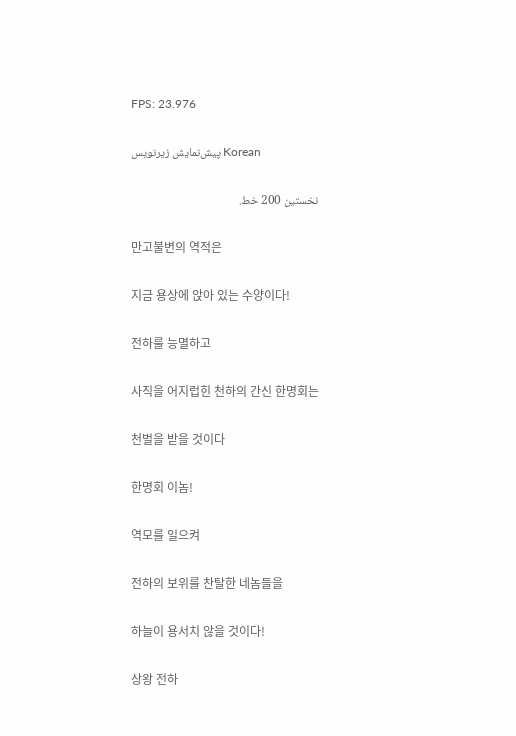FPS: 23.976

پیش‌نمایش زیرنویس Korean

نخستین 200 خط.

만고불변의 역적은

지금 용상에 앉아 있는 수양이다!

전하를 능멸하고

사직을 어지럽힌 천하의 간신 한명회는

천벌을 받을 것이다

한명회 이놈!

역모를 일으켜

전하의 보위를 찬탈한 네놈들을

하늘이 용서치 않을 것이다!

상왕 전하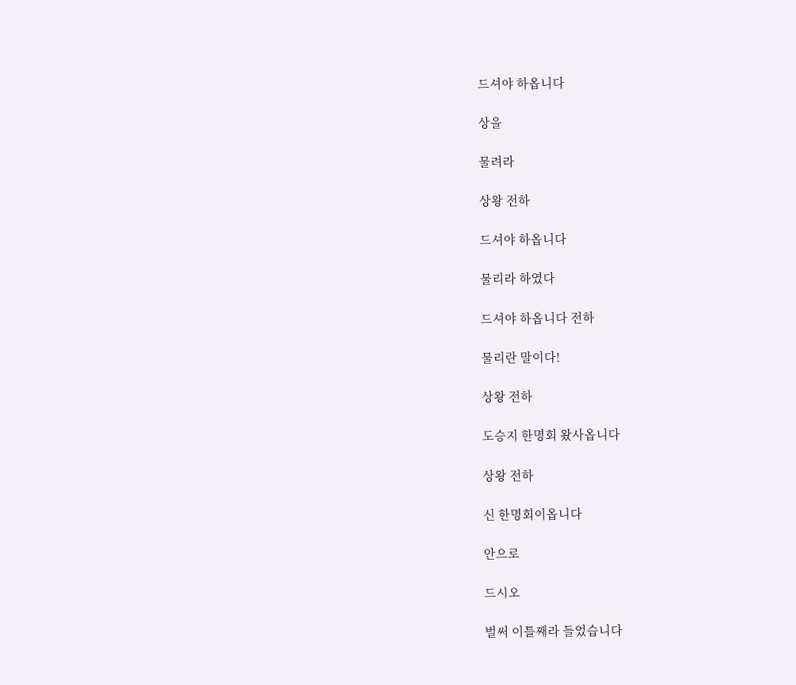드셔야 하옵니다

상을

물려라

상왕 전하

드셔야 하옵니다

물리라 하였다

드셔야 하옵니다 전하

물리란 말이다!

상왕 전하

도승지 한명회 왔사옵니다

상왕 전하

신 한명회이옵니다

안으로

드시오

벌써 이틀째라 들었습니다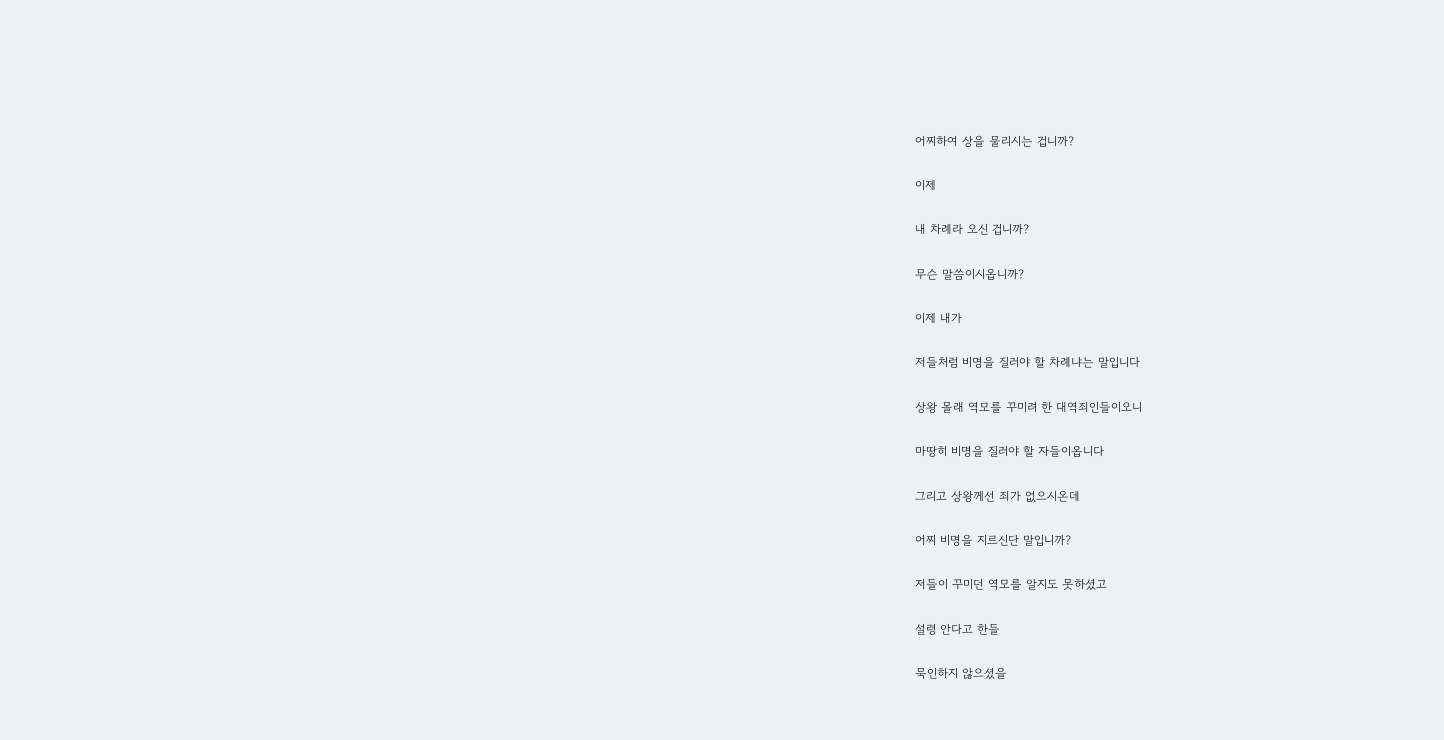어찌하여 상을 물리시는 겁니까?

이제

내 차례라 오신 겁니까?

무슨 말씀이시옵니까?

이제 내가

저들처럼 비명을 질러야 할 차례냐는 말입니다

상왕 몰래 역모를 꾸미려 한 대역죄인들이오니

마땅히 비명을 질러야 할 자들이옵니다

그리고 상왕께선 죄가 없으시온데

어찌 비명을 지르신단 말입니까?

저들이 꾸미던 역모를 알지도 못하셨고

설령 안다고 한들

묵인하지 않으셨을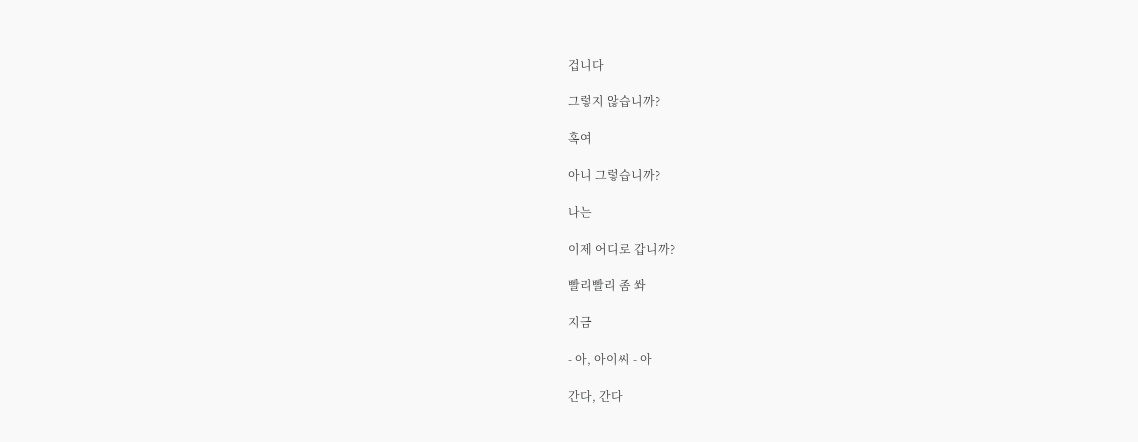겁니다

그렇지 않습니까?

혹여

아니 그렇습니까?

나는

이제 어디로 갑니까?

빨리빨리 좀 쏴

지금

- 아, 아이씨 - 아

간다, 간다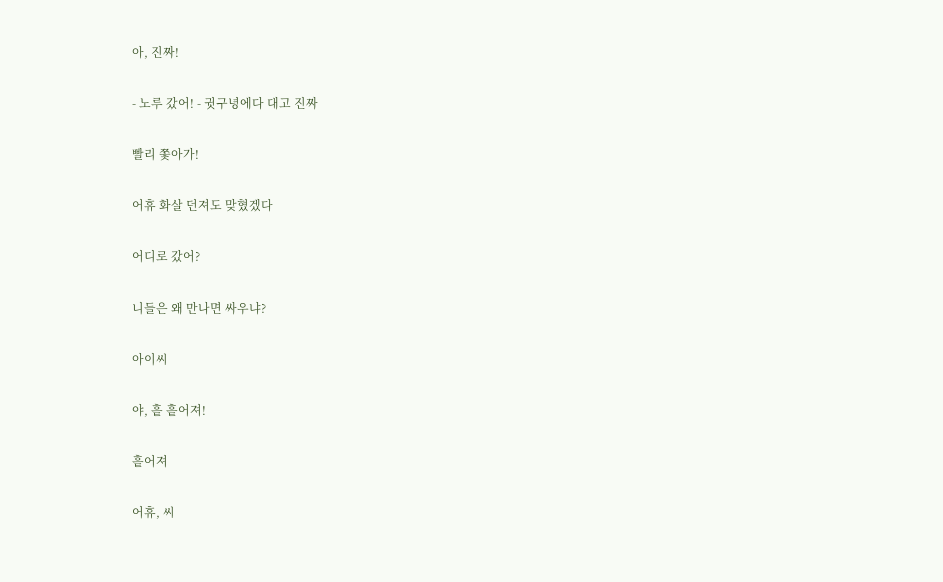아, 진짜!

- 노루 갔어! - 귓구녕에다 대고 진짜

빨리 쫓아가!

어휴 화살 던져도 맞혔겠다

어디로 갔어?

니들은 왜 만나면 싸우냐?

아이씨

야, 흩 흩어져!

흩어져

어휴, 씨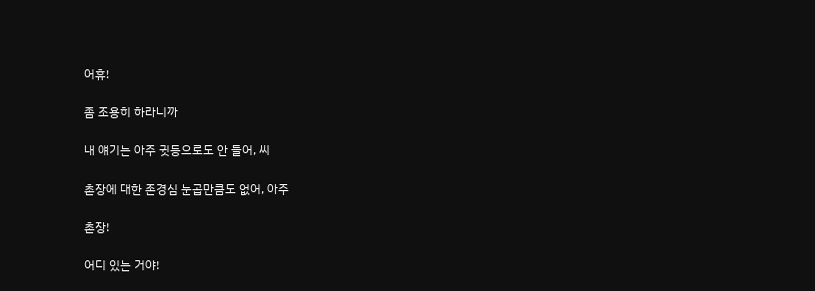어휴!

좀 조용히 하라니까

내 얘기는 아주 귓등으로도 안 들어, 씨

촌장에 대한 존경심 눈곱만큼도 없어, 아주

촌장!

어디 있는 거야!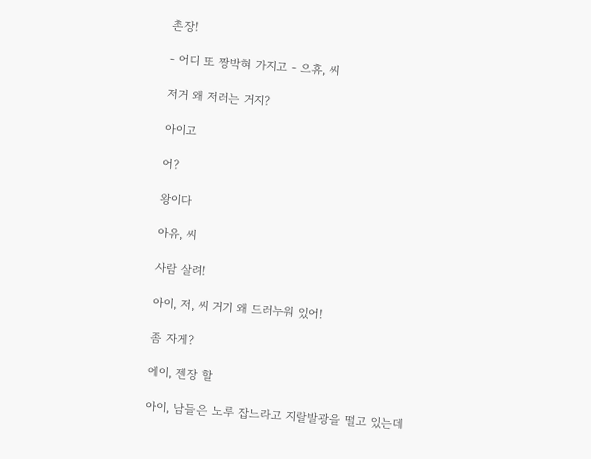촌장!

- 어디 또 짱박혀 가지고 - 으휴, 씨

저거 왜 저러는 거지?

아이고

어?

왕이다

아유, 씨

사람 살려!

아이, 저, 씨 거기 왜 드러누워 있어!

좀 자게?

에이, 젠장 할

아이, 남들은 노루 잡느라고 지랄발광을 떨고 있는데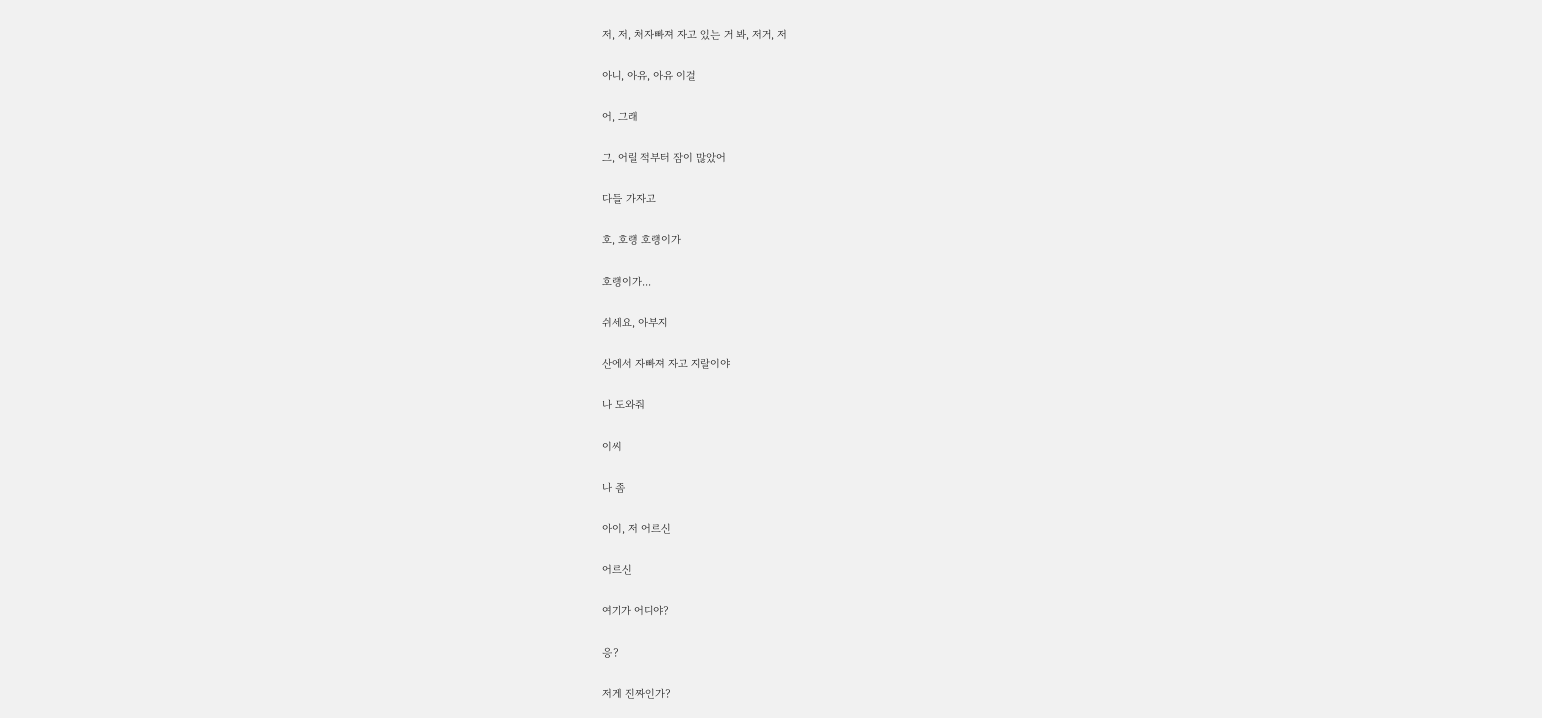저, 저, 처자빠져 자고 있는 거 봐, 저거, 저

아니, 아유, 아유 이걸

어, 그래

그, 어릴 적부터 잠이 많았어

다들 가자고

호, 호랭 호랭이가

호랭이가...

쉬세요, 아부지

산에서 자빠져 자고 지랄이야

나 도와줘

이씨

나 좀

아이, 저 어르신

어르신

여기가 어디야?

응?

저게 진짜인가?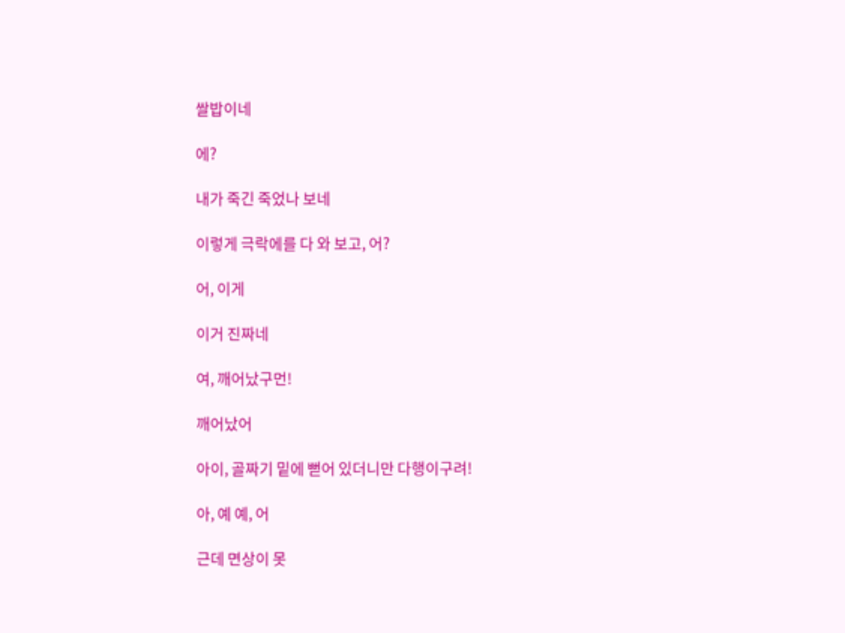쌀밥이네

에?

내가 죽긴 죽었나 보네

이렇게 극락에를 다 와 보고, 어?

어, 이게

이거 진짜네

여, 깨어났구먼!

깨어났어

아이, 골짜기 밑에 뻗어 있더니만 다행이구려!

아, 예 예, 어

근데 면상이 못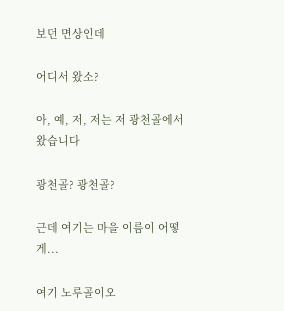보던 면상인데

어디서 왔소?

아, 예, 저, 저는 저 광천골에서 왔습니다

광천골? 광천골?

근데 여기는 마을 이름이 어떻게...

여기 노루골이오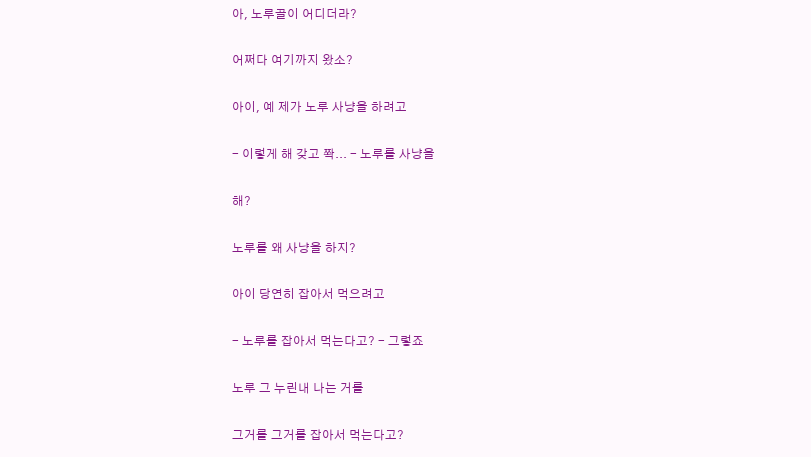아, 노루골이 어디더라?

어쩌다 여기까지 왔소?

아이, 예 제가 노루 사냥을 하려고

- 이렇게 해 갖고 쫙... - 노루를 사냥을

해?

노루를 왜 사냥을 하지?

아이 당연히 잡아서 먹으려고

- 노루를 잡아서 먹는다고? - 그렇죠

노루 그 누린내 나는 거를

그거를 그거를 잡아서 먹는다고?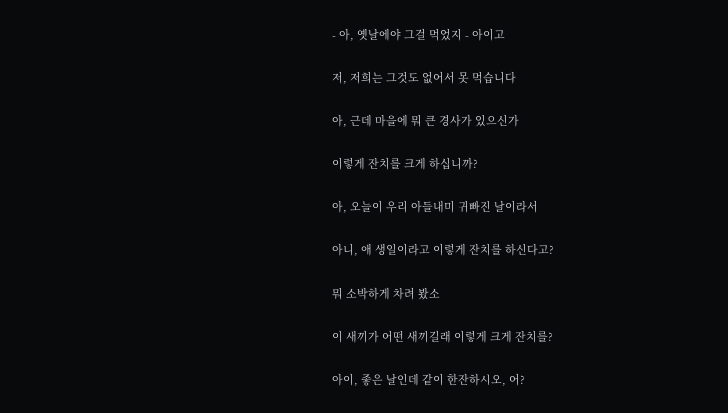- 아, 옛날에야 그걸 먹었지 - 아이고

저, 저희는 그것도 없어서 못 먹습니다

아, 근데 마을에 뭐 큰 경사가 있으신가

이렇게 잔치를 크게 하십니까?

아, 오늘이 우리 아들내미 귀빠진 날이라서

아니, 애 생일이라고 이렇게 잔치를 하신다고?

뭐 소박하게 차려 봤소

이 새끼가 어떤 새끼길래 이렇게 크게 잔치를?

아이, 좋은 날인데 같이 한잔하시오, 어?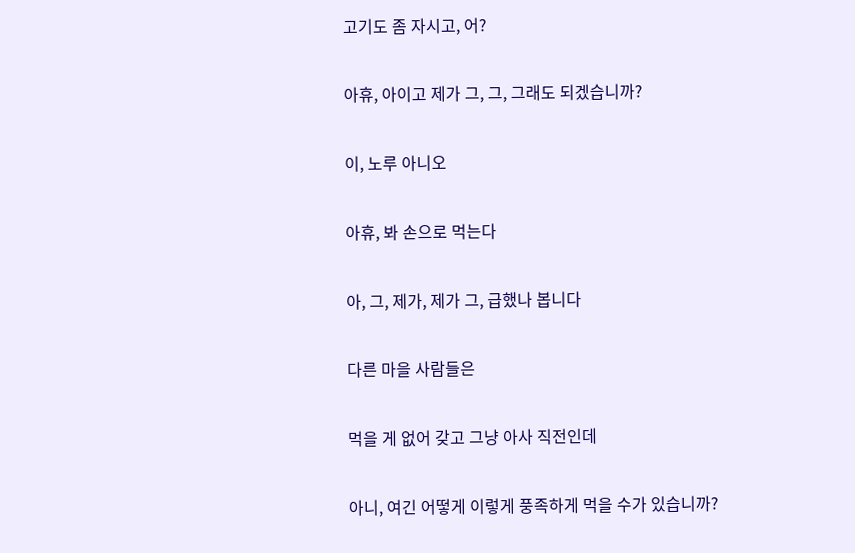고기도 좀 자시고, 어?

아휴, 아이고 제가 그, 그, 그래도 되겠습니까?

이, 노루 아니오

아휴, 봐 손으로 먹는다

아, 그, 제가, 제가 그, 급했나 봅니다

다른 마을 사람들은

먹을 게 없어 갖고 그냥 아사 직전인데

아니, 여긴 어떻게 이렇게 풍족하게 먹을 수가 있습니까?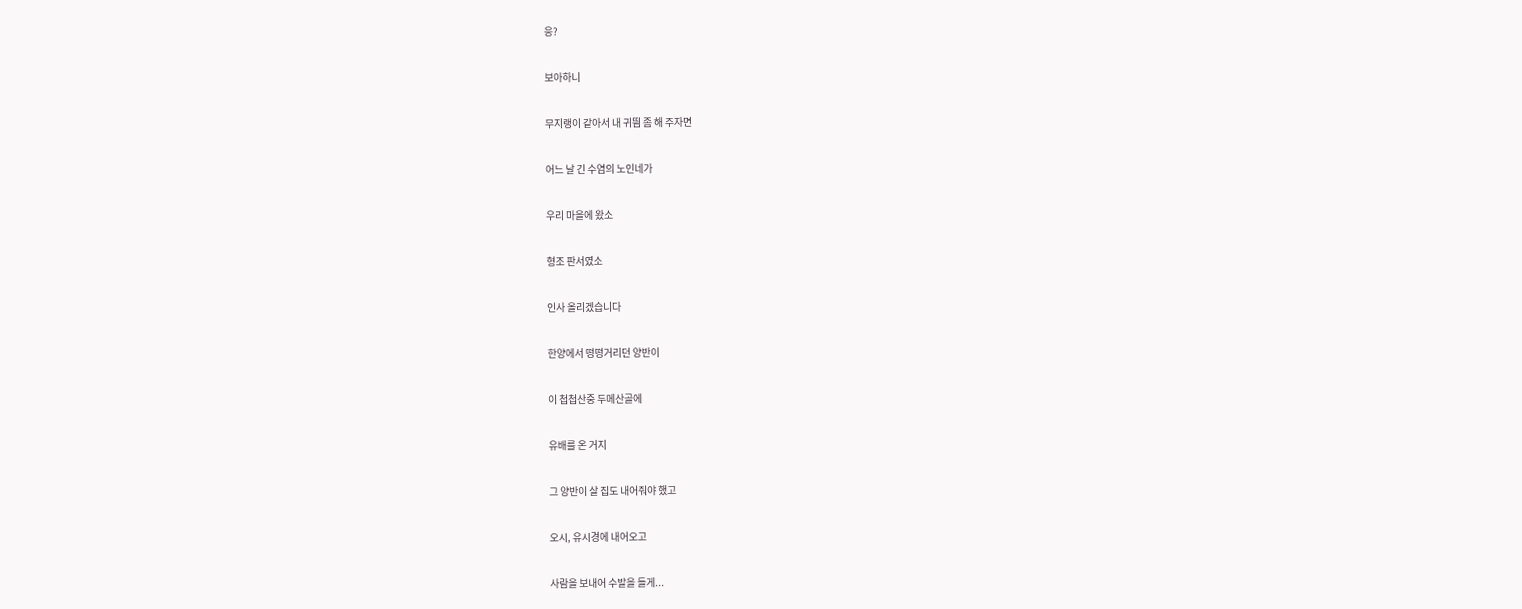응?

보아하니

무지랭이 같아서 내 귀띔 좀 해 주자면

어느 날 긴 수염의 노인네가

우리 마을에 왔소

형조 판서였소

인사 올리겠습니다

한양에서 떵떵거리던 양반이

이 첩첩산중 두메산골에

유배를 온 거지

그 양반이 살 집도 내어줘야 했고

오시, 유시경에 내어오고

사람을 보내어 수발을 들게...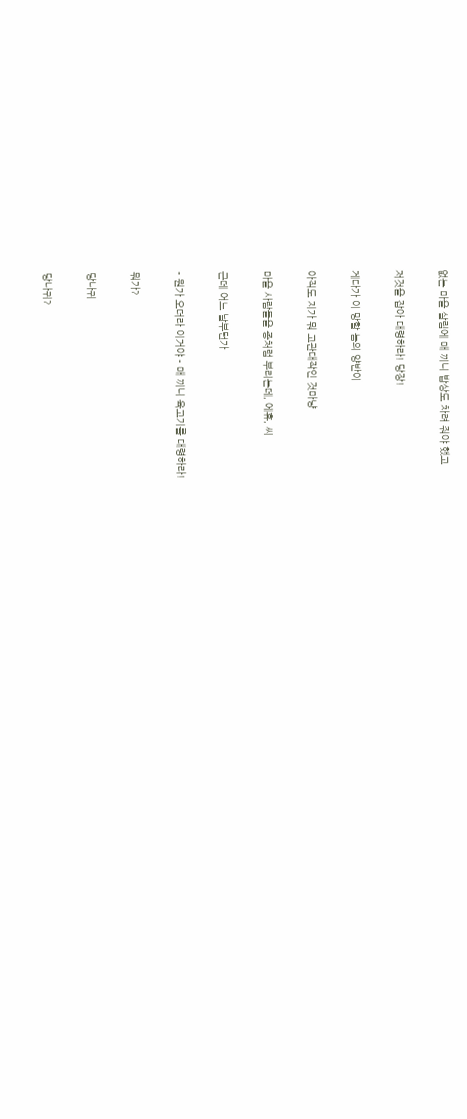없는 마을 살림에 매 끼니 밥상도 차려 줘야 했고

저것을 잡아 대령하라! 당장!

게다가 이 망할 놈의 양반이

아직도 지가 뭐 고관대작인 것마냥

마을 사람들을 종처럼 부리는데, 에휴, 씨

근데 어느 날부턴가

- 뭔가 오더라 이거야 - 매 끼니 육고기를 대령하라!

뭐가?

당나귀

당나귀?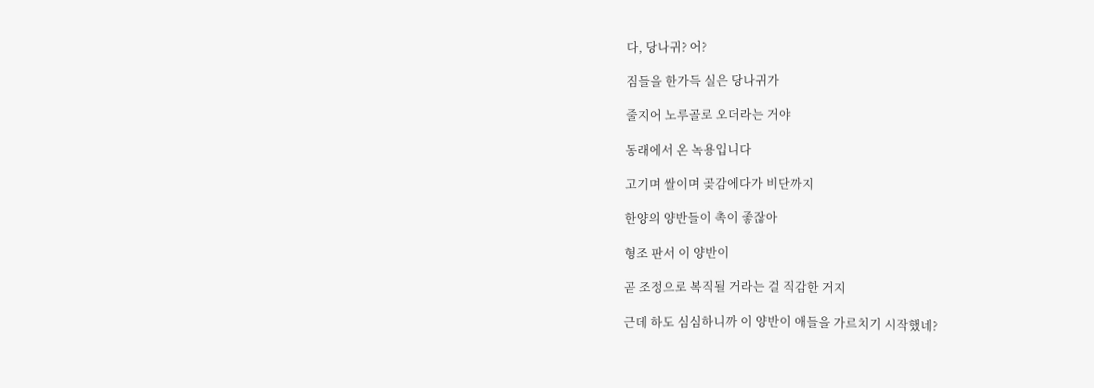다, 당나귀? 어?

짐들을 한가득 실은 당나귀가

줄지어 노루골로 오더라는 거야

동래에서 온 녹용입니다

고기며 쌀이며 곶감에다가 비단까지

한양의 양반들이 촉이 좋잖아

형조 판서 이 양반이

곧 조정으로 복직될 거라는 걸 직감한 거지

근데 하도 심심하니까 이 양반이 애들을 가르치기 시작했네?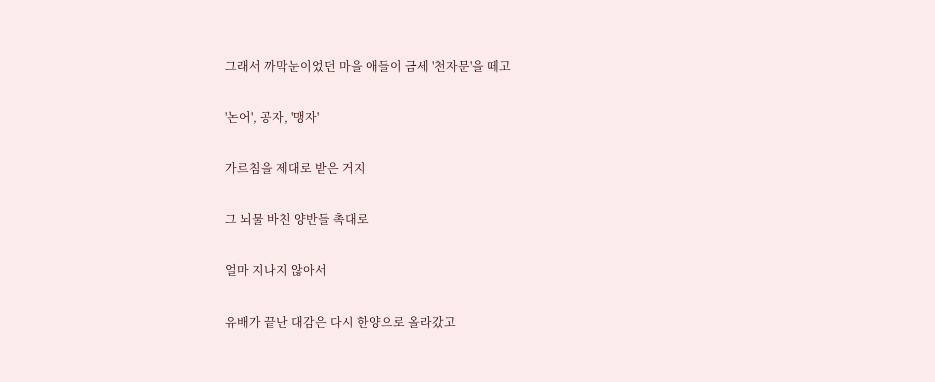그래서 까막눈이었던 마을 애들이 금세 '천자문'을 떼고

'논어', 공자, '맹자'

가르침을 제대로 받은 거지

그 뇌물 바친 양반들 촉대로

얼마 지나지 않아서

유배가 끝난 대감은 다시 한양으로 올라갔고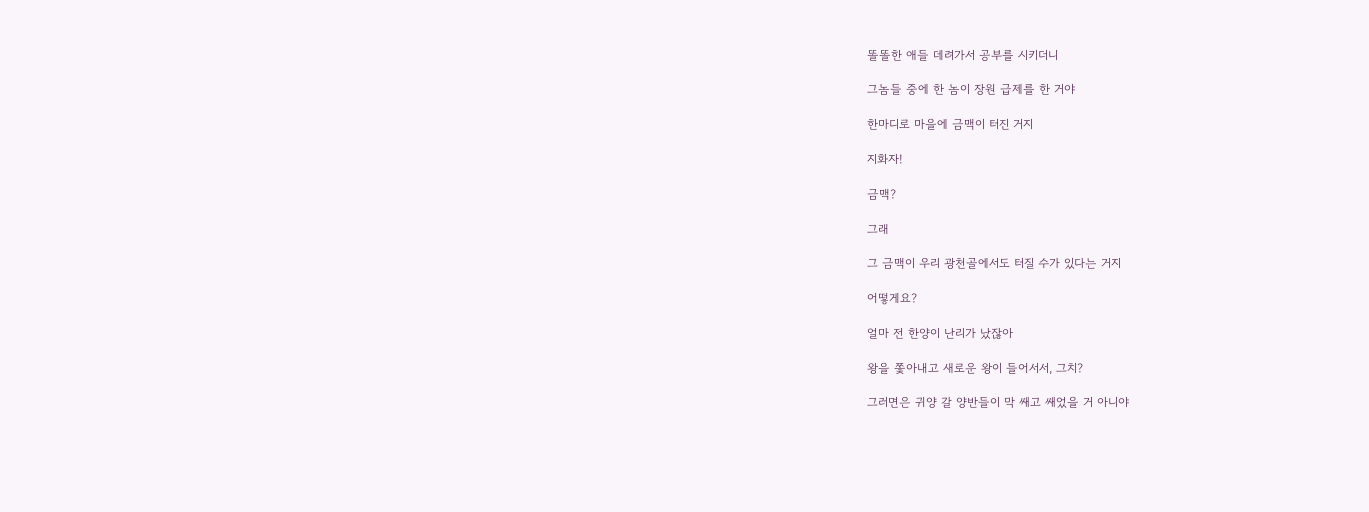똘똘한 애들 데려가서 공부를 시키더니

그놈들 중에 한 놈이 장원 급제를 한 거야

한마디로 마을에 금맥이 터진 거지

지화자!

금맥?

그래

그 금맥이 우리 광천골에서도 터질 수가 있다는 거지

어떻게요?

얼마 전 한양이 난리가 났잖아

왕을 쫓아내고 새로운 왕이 들어서서, 그치?

그러면은 귀양 갈 양반들이 막 쌔고 쌔었을 거 아니야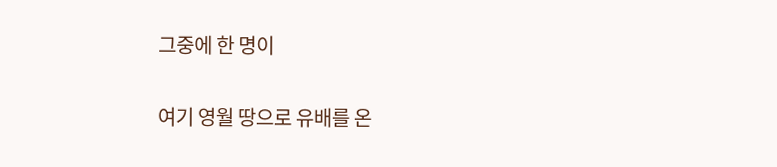그중에 한 명이

여기 영월 땅으로 유배를 온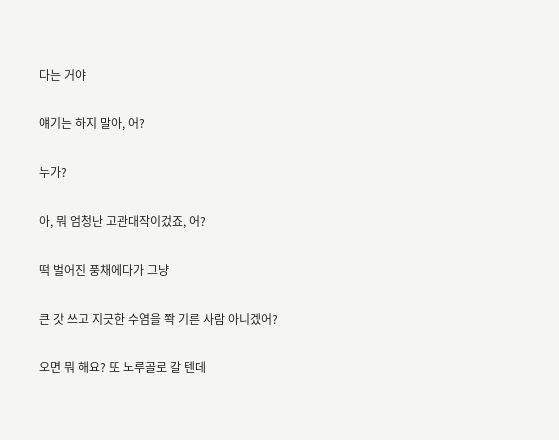다는 거야

얘기는 하지 말아, 어?

누가?

아, 뭐 엄청난 고관대작이겄죠, 어?

떡 벌어진 풍채에다가 그냥

큰 갓 쓰고 지긋한 수염을 쫙 기른 사람 아니겠어?

오면 뭐 해요? 또 노루골로 갈 텐데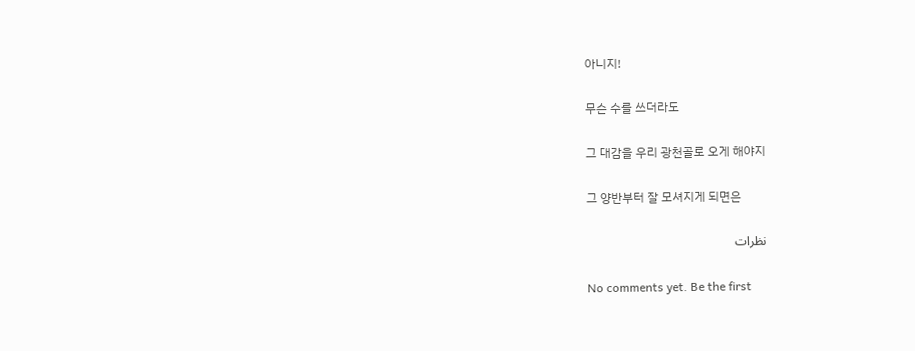아니지!

무슨 수를 쓰더라도

그 대감을 우리 광천골로 오게 해야지

그 양반부터 잘 모셔지게 되면은

نظرات

No comments yet. Be the first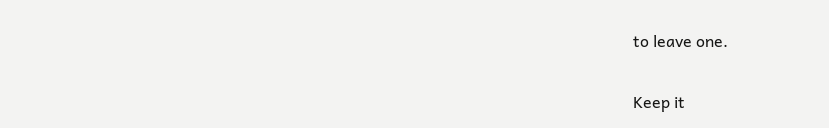to leave one.

Keep it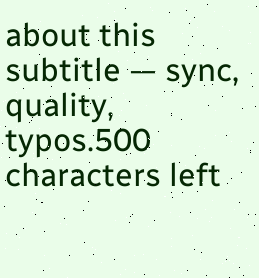about this subtitle — sync, quality, typos.500 characters left